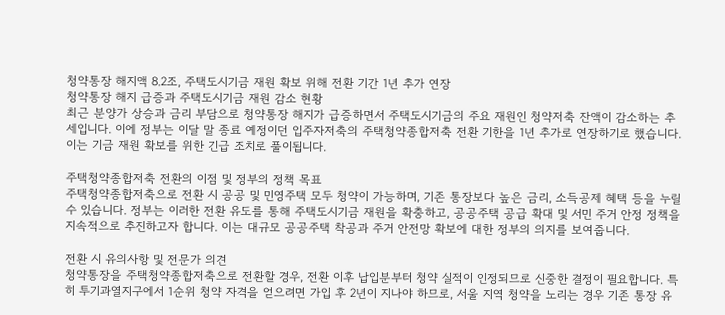청약통장 해지액 8.2조, 주택도시기금 재원 확보 위해 전환 기간 1년 추가 연장
청약통장 해지 급증과 주택도시기금 재원 감소 현황
최근 분양가 상승과 금리 부담으로 청약통장 해지가 급증하면서 주택도시기금의 주요 재원인 청약저축 잔액이 감소하는 추세입니다. 이에 정부는 이달 말 종료 예정이던 입주자저축의 주택청약종합저축 전환 기한을 1년 추가로 연장하기로 했습니다. 이는 기금 재원 확보를 위한 긴급 조치로 풀이됩니다.

주택청약종합저축 전환의 이점 및 정부의 정책 목표
주택청약종합저축으로 전환 시 공공 및 민영주택 모두 청약이 가능하며, 기존 통장보다 높은 금리, 소득공제 혜택 등을 누릴 수 있습니다. 정부는 이러한 전환 유도를 통해 주택도시기금 재원을 확충하고, 공공주택 공급 확대 및 서민 주거 안정 정책을 지속적으로 추진하고자 합니다. 이는 대규모 공공주택 착공과 주거 안전망 확보에 대한 정부의 의지를 보여줍니다.

전환 시 유의사항 및 전문가 의견
청약통장을 주택청약종합저축으로 전환할 경우, 전환 이후 납입분부터 청약 실적이 인정되므로 신중한 결정이 필요합니다. 특히 투기과열지구에서 1순위 청약 자격을 얻으려면 가입 후 2년이 지나야 하므로, 서울 지역 청약을 노리는 경우 기존 통장 유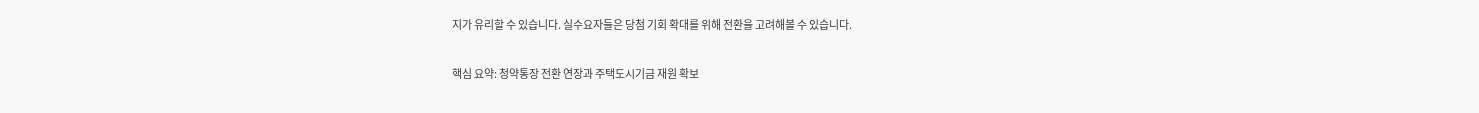지가 유리할 수 있습니다. 실수요자들은 당첨 기회 확대를 위해 전환을 고려해볼 수 있습니다.

핵심 요약: 청약통장 전환 연장과 주택도시기금 재원 확보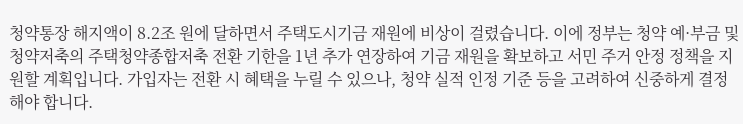청약통장 해지액이 8.2조 원에 달하면서 주택도시기금 재원에 비상이 걸렸습니다. 이에 정부는 청약 예·부금 및 청약저축의 주택청약종합저축 전환 기한을 1년 추가 연장하여 기금 재원을 확보하고 서민 주거 안정 정책을 지원할 계획입니다. 가입자는 전환 시 혜택을 누릴 수 있으나, 청약 실적 인정 기준 등을 고려하여 신중하게 결정해야 합니다.